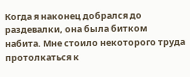Когда я наконец добрался до раздевалки, она была битком набита. Мне стоило некоторого труда протолкаться к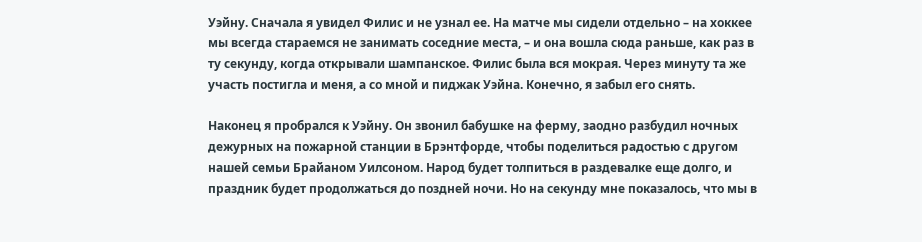Уэйну. Сначала я увидел Филис и не узнал ее. На матче мы сидели отдельно – на хоккее мы всегда стараемся не занимать соседние места, – и она вошла сюда раньше, как раз в ту секунду, когда открывали шампанское. Филис была вся мокрая. Через минуту та же участь постигла и меня, а со мной и пиджак Уэйна. Конечно, я забыл его снять.

Наконец я пробрался к Уэйну. Он звонил бабушке на ферму, заодно разбудил ночных дежурных на пожарной станции в Брэнтфорде, чтобы поделиться радостью с другом нашей семьи Брайаном Уилсоном. Народ будет толпиться в раздевалке еще долго, и праздник будет продолжаться до поздней ночи. Но на секунду мне показалось, что мы в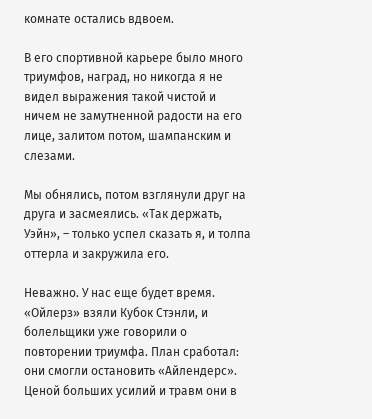комнате остались вдвоем.

В его спортивной карьере было много триумфов, наград, но никогда я не видел выражения такой чистой и ничем не замутненной радости на его лице, залитом потом, шампанским и слезами.

Мы обнялись, потом взглянули друг на друга и засмеялись. «Так держать, Уэйн», – только успел сказать я, и толпа оттерла и закружила его.

Неважно. У нас еще будет время. «Ойлерз» взяли Кубок Стэнли, и болельщики уже говорили о повторении триумфа. План сработал: они смогли остановить «Айлендерс». Ценой больших усилий и травм они в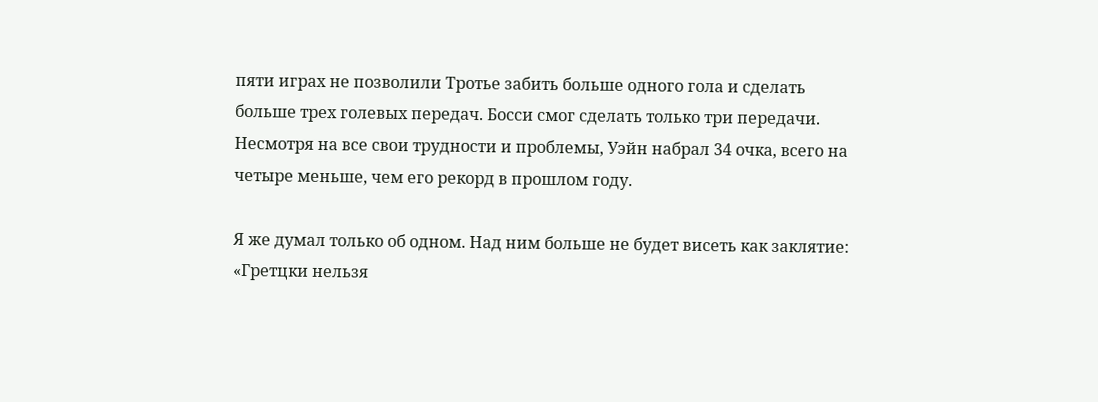пяти играх не позволили Тротье забить больше одного гола и сделать больше трех голевых передач. Босси смог сделать только три передачи. Несмотря на все свои трудности и проблемы, Уэйн набрал 34 очка, всего на четыре меньше, чем его рекорд в прошлом году.

Я же думал только об одном. Над ним больше не будет висеть как заклятие: «Гретцки нельзя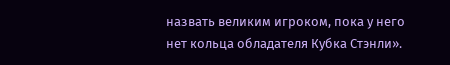назвать великим игроком, пока у него нет кольца обладателя Кубка Стэнли».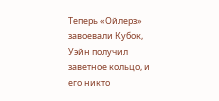Теперь «Ойлерз» завоевали Кубок, Уэйн получил заветное кольцо, и его никто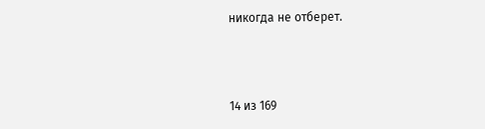никогда не отберет.



14 из 169